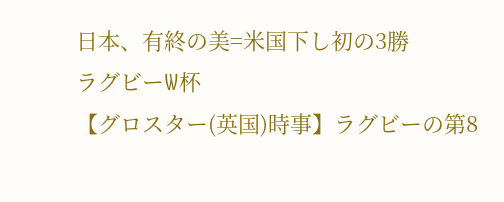日本、有終の美=米国下し初の3勝
ラグビーW杯
【グロスター(英国)時事】ラグビーの第8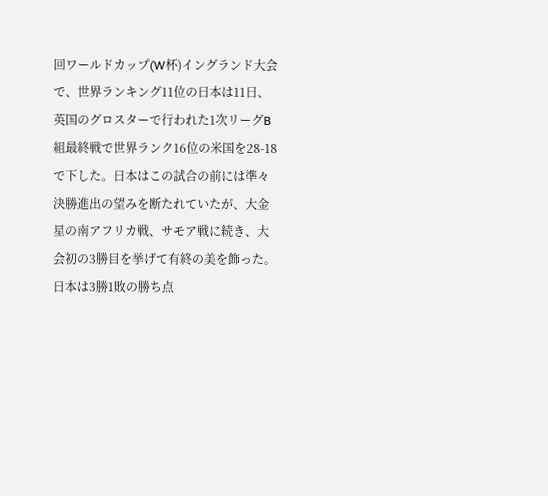回ワールドカップ(W杯)イングランド大会で、世界ランキング11位の日本は11日、英国のグロスターで行われた1次リーグB組最終戦で世界ランク16位の米国を28-18で下した。日本はこの試合の前には準々決勝進出の望みを断たれていたが、大金星の南アフリカ戦、サモア戦に続き、大会初の3勝目を挙げて有終の美を飾った。
日本は3勝1敗の勝ち点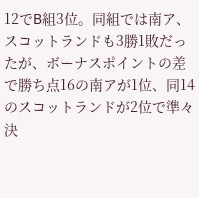12でB組3位。同組では南ア、スコットランドも3勝1敗だったが、ボーナスポイントの差で勝ち点16の南アが1位、同14のスコットランドが2位で準々決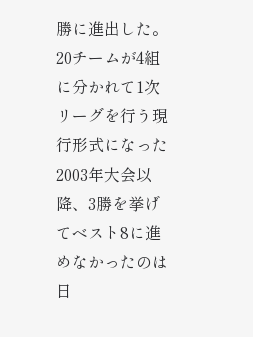勝に進出した。
20チームが4組に分かれて1次リーグを行う現行形式になった2003年大会以降、3勝を挙げてベスト8に進めなかったのは日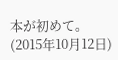本が初めて。(2015年10月12日)